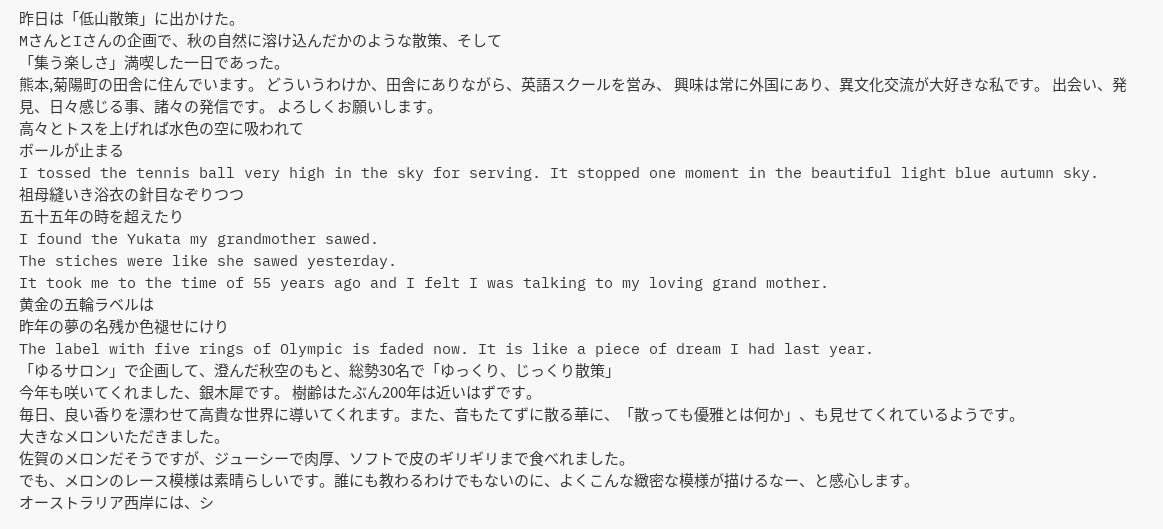昨日は「低山散策」に出かけた。
MさんとIさんの企画で、秋の自然に溶け込んだかのような散策、そして
「集う楽しさ」満喫した一日であった。
熊本,菊陽町の田舎に住んでいます。 どういうわけか、田舎にありながら、英語スクールを営み、 興味は常に外国にあり、異文化交流が大好きな私です。 出会い、発見、日々感じる事、諸々の発信です。 よろしくお願いします。
高々とトスを上げれば水色の空に吸われて
ボールが止まる
I tossed the tennis ball very high in the sky for serving. It stopped one moment in the beautiful light blue autumn sky.
祖母縫いき浴衣の針目なぞりつつ
五十五年の時を超えたり
I found the Yukata my grandmother sawed.
The stiches were like she sawed yesterday.
It took me to the time of 55 years ago and I felt I was talking to my loving grand mother.
黄金の五輪ラベルは
昨年の夢の名残か色褪せにけり
The label with five rings of Olympic is faded now. It is like a piece of dream I had last year.
「ゆるサロン」で企画して、澄んだ秋空のもと、総勢30名で「ゆっくり、じっくり散策」
今年も咲いてくれました、銀木犀です。 樹齢はたぶん200年は近いはずです。
毎日、良い香りを漂わせて高貴な世界に導いてくれます。また、音もたてずに散る華に、「散っても優雅とは何か」、も見せてくれているようです。
大きなメロンいただきました。
佐賀のメロンだそうですが、ジューシーで肉厚、ソフトで皮のギリギリまで食べれました。
でも、メロンのレース模様は素晴らしいです。誰にも教わるわけでもないのに、よくこんな緻密な模様が描けるなー、と感心します。
オーストラリア西岸には、シ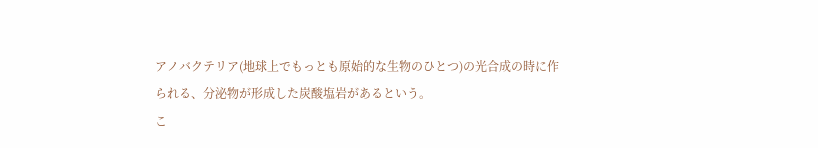アノバクテリア(地球上でもっとも原始的な生物のひとつ)の光合成の時に作られる、分泌物が形成した炭酸塩岩があるという。
こ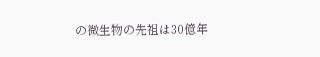の微生物の先祖は30億年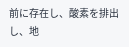前に存在し、酸素を排出し、地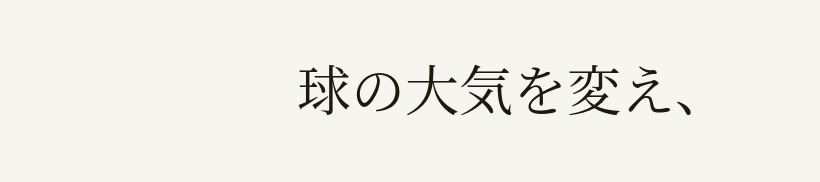球の大気を変え、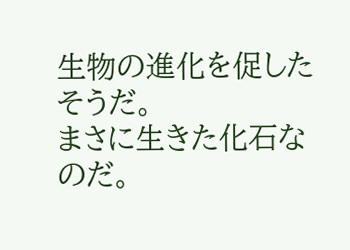生物の進化を促したそうだ。
まさに生きた化石なのだ。